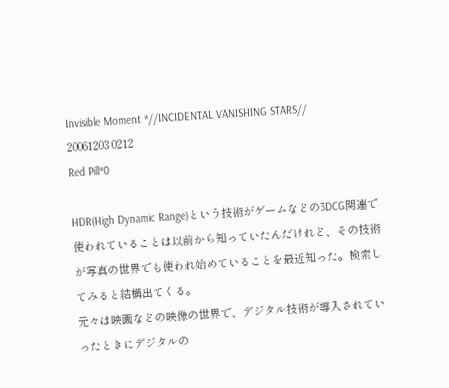Invisible Moment *//INCIDENTAL VANISHING STARS//
20061203 0212
Red Pill*0

HDR(High Dynamic Range)という技術がゲームなどの3DCG関連で使われていることは以前から知っていたんだけれど、その技術が写真の世界でも使われ始めていることを最近知った。検索してみると結構出てくる。
元々は映画などの映像の世界で、デジタル技術が導入されていったときにデジタルの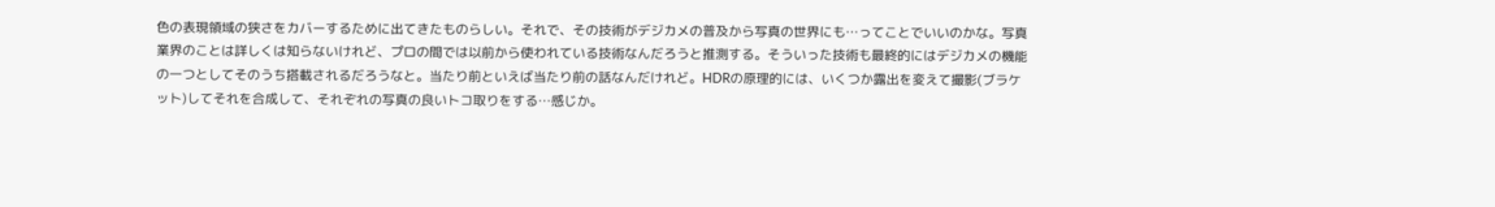色の表現領域の狭さをカバーするために出てきたものらしい。それで、その技術がデジカメの普及から写真の世界にも…ってことでいいのかな。写真業界のことは詳しくは知らないけれど、プロの間では以前から使われている技術なんだろうと推測する。そういった技術も最終的にはデジカメの機能の一つとしてそのうち搭載されるだろうなと。当たり前といえば当たり前の話なんだけれど。HDRの原理的には、いくつか露出を変えて撮影(ブラケット)してそれを合成して、それぞれの写真の良いトコ取りをする…感じか。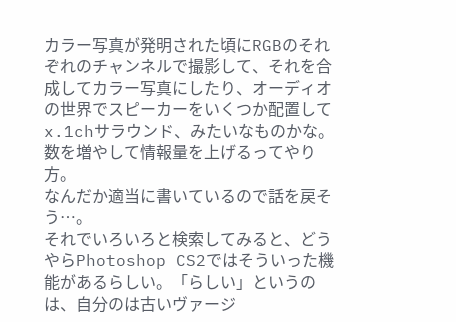カラー写真が発明された頃にRGBのそれぞれのチャンネルで撮影して、それを合成してカラー写真にしたり、オーディオの世界でスピーカーをいくつか配置してx.1chサラウンド、みたいなものかな。数を増やして情報量を上げるってやり方。
なんだか適当に書いているので話を戻そう…。
それでいろいろと検索してみると、どうやらPhotoshop CS2ではそういった機能があるらしい。「らしい」というのは、自分のは古いヴァージ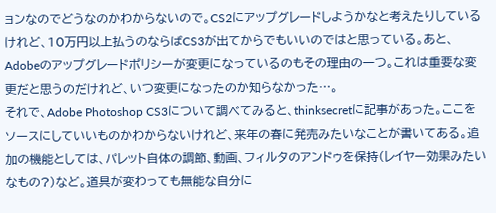ョンなのでどうなのかわからないので。CS2にアップグレードしようかなと考えたりしているけれど、10万円以上払うのならばCS3が出てからでもいいのではと思っている。あと、Adobeのアップグレードポリシーが変更になっているのもその理由の一つ。これは重要な変更だと思うのだけれど、いつ変更になったのか知らなかった…。
それで、Adobe Photoshop CS3について調べてみると、thinksecretに記事があった。ここをソースにしていいものかわからないけれど、来年の春に発売みたいなことが書いてある。追加の機能としては、パレット自体の調節、動画、フィルタのアンドゥを保持(レイヤー効果みたいなもの?)など。道具が変わっても無能な自分に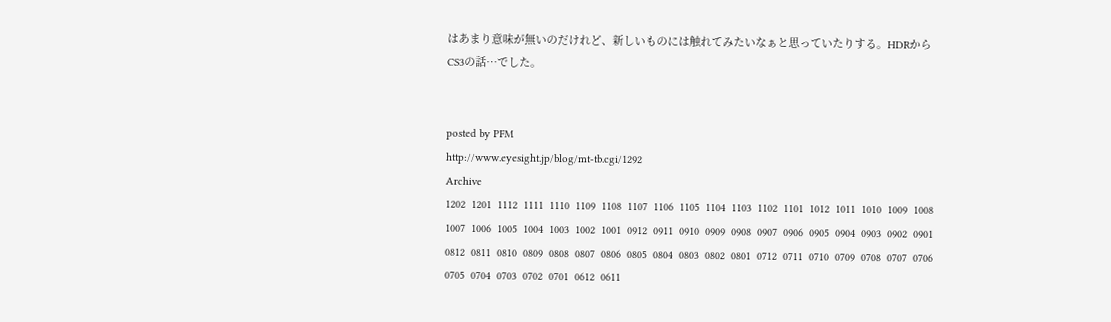はあまり意味が無いのだけれど、新しいものには触れてみたいなぁと思っていたりする。HDRからCS3の話…でした。


posted by PFM
http://www.eyesight.jp/blog/mt-tb.cgi/1292
Archive
1202  1201  1112  1111  1110  1109  1108  1107  1106  1105  1104  1103  1102  1101  1012  1011  1010  1009  1008  1007  1006  1005  1004  1003  1002  1001  0912  0911  0910  0909  0908  0907  0906  0905  0904  0903  0902  0901  0812  0811  0810  0809  0808  0807  0806  0805  0804  0803  0802  0801  0712  0711  0710  0709  0708  0707  0706  0705  0704  0703  0702  0701  0612  0611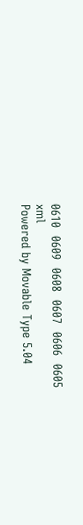0610  0609  0608  0607  0606  0605
xml
Powered by Movable Type 5.04